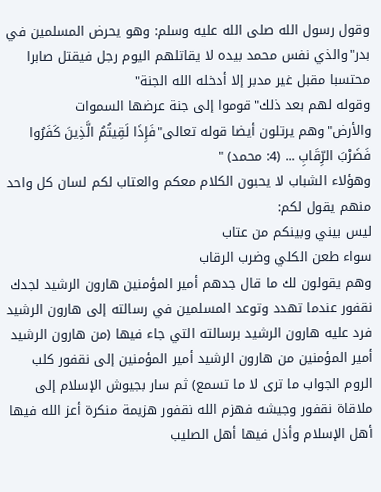وقول رسول الله صلى الله عليه وسلم: وهو يحرض المسلمين في بدر"والذي نفس محمد بيده لا يقاتلهم اليوم رجل فيقتل صابرا محتسبا مقبل غير مدبر إلا أدخله الله الجنة"
وقوله لهم بعد ذلك"قوموا إلى جنة عرضها السموات والأرض"وهم يرتلون أيضا قوله تعالى"فَإِذَا لَقِيتُمُ الَّذِينَ كَفَرُوا فَضَرْبَ الرِّقَابِ ... (4: محمد) "
وهؤلاء الشباب لا يحبون الكلام معكم والعتاب لكم لسان كل واحد منهم يقول لكم:
ليس بيني وبينكم من عتاب
سواء طعن الكلي وضرب الرقاب
وهم يقولون لك ما قال جدهم أمير المؤمنين هارون الرشيد لجدك نقفور عندما تهدد وتوعد المسلمين في رسالته إلى هارون الرشيد فرد عليه هارون الرشيد برسالته التي جاء فيها (من هارون الرشيد أمير المؤمنين من هارون الرشيد أمير المؤمنين إلى نقفور كلب الروم الجواب ما ترى لا ما تسمع) ثم سار بجيوش الإسلام إلى ملاقاة نقفور وجيشه فهزم الله نقفور هزيمة منكرة أعز الله فيها أهل الإسلام وأذل فيها أهل الصليب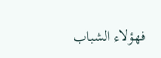فهؤلاء الشباب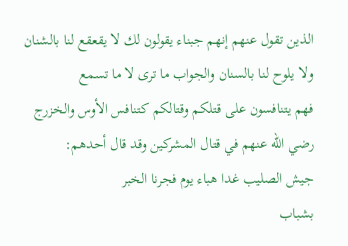الذين تقول عنهم إنهم جبناء يقولون لك لا يقعقع لنا بالشنان ولا يلوح لنا بالسنان والجواب ما ترى لا ما تسمع
فهم يتنافسون على قتلكم وقتالكم كتنافس الأوس والخزرج رضي الله عنهم في قتال المشركين وقد قال أحدهم:
جيش الصليب غدا هباء يوم فجرنا الخبر
بشباب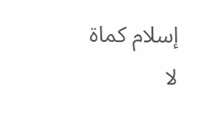إسلام كماة لا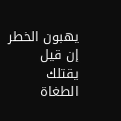يهبون الخطر
إن قيل يقتلك الطغاة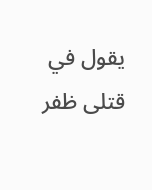يقول في قتلى ظفر